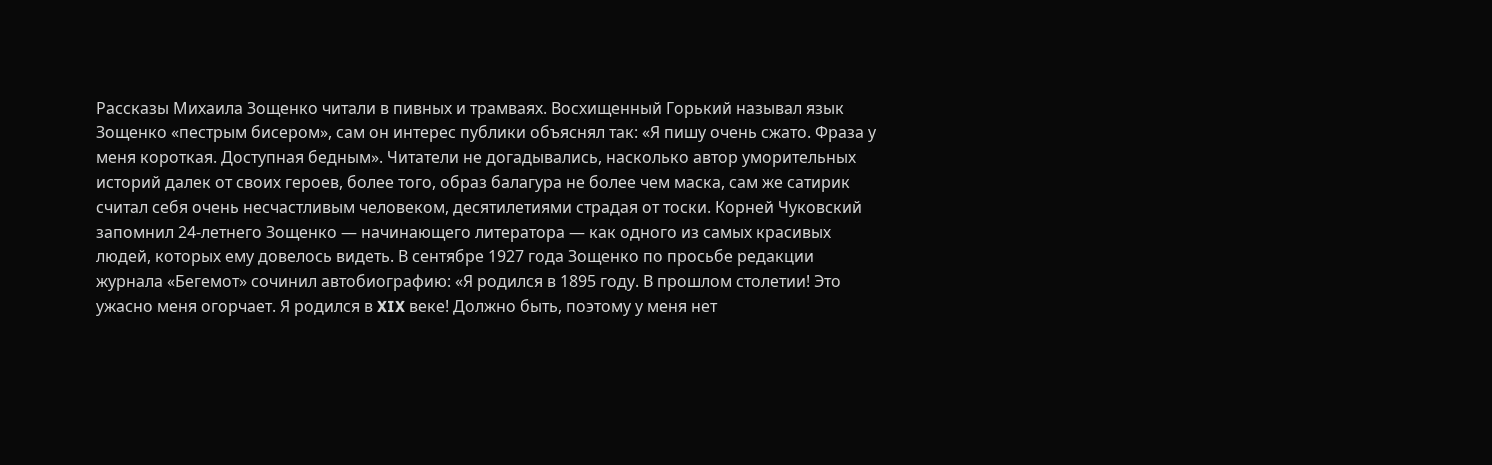Рассказы Михаила Зощенко читали в пивных и трамваях. Восхищенный Горький называл язык Зощенко «пестрым бисером», сам он интерес публики объяснял так: «Я пишу очень сжато. Фраза у меня короткая. Доступная бедным». Читатели не догадывались, насколько автор уморительных историй далек от своих героев, более того, образ балагура не более чем маска, сам же сатирик считал себя очень несчастливым человеком, десятилетиями страдая от тоски. Корней Чуковский запомнил 24-летнего Зощенко — начинающего литератора — как одного из самых красивых людей, которых ему довелось видеть. В сентябре 1927 года Зощенко по просьбе редакции журнала «Бегемот» сочинил автобиографию: «Я родился в 1895 году. В прошлом столетии! Это ужасно меня огорчает. Я родился в XIX веке! Должно быть, поэтому у меня нет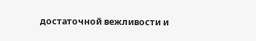достаточной вежливости и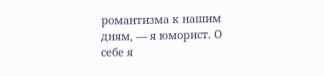романтизма к нашим дням, — я юморист. О себе я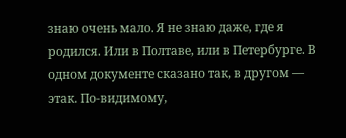знаю очень мало. Я не знаю даже, где я родился. Или в Полтаве, или в Петербурге. В одном документе сказано так, в другом — этак. По-видимому,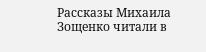Рассказы Михаила Зощенко читали в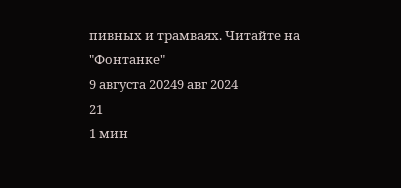пивных и трамваях. Читайте на "Фонтанке"
9 августа 20249 авг 2024
21
1 мин